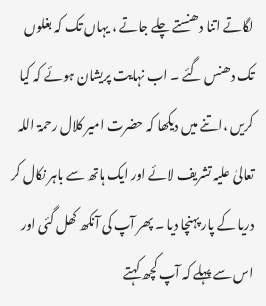لگاتے اتنا دھنستے چلے جاتے ، یہاں تک کہ بغلوں تک دھنس گئے ۔ اب نہایت پریشان ہوئے کہ کیا کریں ،اتنے میں دیکھا کہ حضرت امیر کلال رحمۃ اللہ تعالیٰ علیہ تشریف لائے اور ایک ہاتھ سے باہر نکال کر دریا کے پار پہنچا دیا ۔ پھر آپ کی آنکھ کھل گئی اور اس سے پہلے کہ آپ کچھ کہتے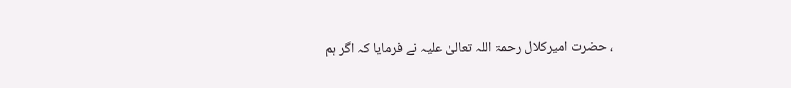، حضرت امیرکلال رحمۃ اللہ تعالیٰ علیہ نے فرمایا کہ اگر ہم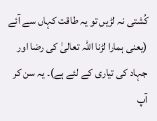کُشتی نہ لڑیں تو یہ طاقت کہاں سے آئے (یعنی ہمارا لڑنا اللہ تعالیٰ کی رضا اور جہاد کی تیاری کے لئے ہے)۔ یہ سن کر آپ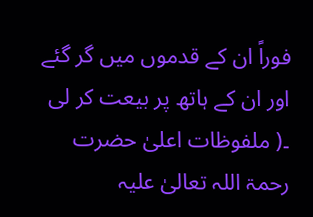فوراً ان کے قدموں میں گر گئے اور ان کے ہاتھ پر بیعت کر لی ۔( ملفوظات اعلیٰ حضرت رحمۃ اللہ تعالیٰ علیہ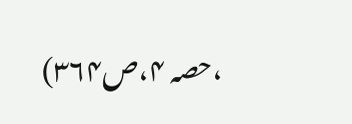،حصہ ۴،ص۳۶۴)